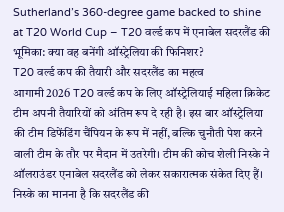Sutherland’s 360-degree game backed to shine at T20 World Cup – T20 वर्ल्ड कप में एनाबेल सदरलैंड की भूमिका: क्या वह बनेंगी ऑस्ट्रेलिया की फिनिशर?
T20 वर्ल्ड कप की तैयारी और सदरलैंड का महत्व
आगामी 2026 T20 वर्ल्ड कप के लिए ऑस्ट्रेलियाई महिला क्रिकेट टीम अपनी तैयारियों को अंतिम रूप दे रही है। इस बार ऑस्ट्रेलिया की टीम डिफेंडिंग चैंपियन के रूप में नहीं, बल्कि चुनौती पेश करने वाली टीम के तौर पर मैदान में उतरेगी। टीम की कोच शेली निस्के ने ऑलराउंडर एनाबेल सदरलैंड को लेकर सकारात्मक संकेत दिए हैं। निस्के का मानना है कि सदरलैंड की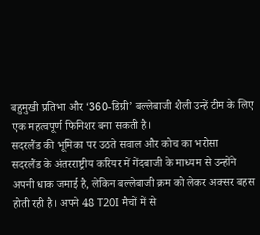बहुमुखी प्रतिभा और ‘360-डिग्री’ बल्लेबाजी शैली उन्हें टीम के लिए एक महत्वपूर्ण फिनिशर बना सकती है।
सदरलैंड की भूमिका पर उठते सवाल और कोच का भरोसा
सदरलैंड के अंतरराष्ट्रीय करियर में गेंदबाजी के माध्यम से उन्होंने अपनी धाक जमाई है, लेकिन बल्लेबाजी क्रम को लेकर अक्सर बहस होती रही है। अपने 48 T20I मैचों में से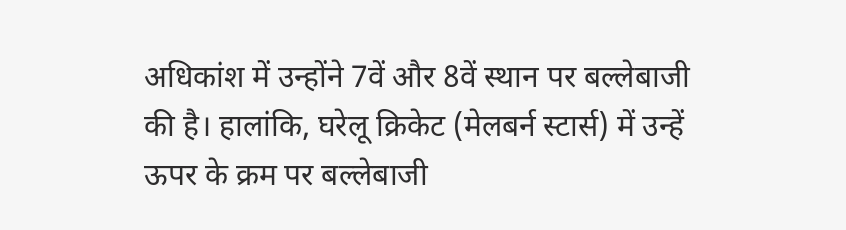अधिकांश में उन्होंने 7वें और 8वें स्थान पर बल्लेबाजी की है। हालांकि, घरेलू क्रिकेट (मेलबर्न स्टार्स) में उन्हें ऊपर के क्रम पर बल्लेबाजी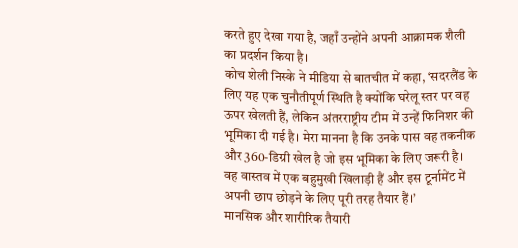करते हुए देखा गया है, जहाँ उन्होंने अपनी आक्रामक शैली का प्रदर्शन किया है।
कोच शेली निस्के ने मीडिया से बातचीत में कहा, ‘सदरलैंड के लिए यह एक चुनौतीपूर्ण स्थिति है क्योंकि घरेलू स्तर पर वह ऊपर खेलती हैं, लेकिन अंतरराष्ट्रीय टीम में उन्हें फिनिशर की भूमिका दी गई है। मेरा मानना है कि उनके पास वह तकनीक और 360-डिग्री खेल है जो इस भूमिका के लिए जरूरी है। वह वास्तव में एक बहुमुखी खिलाड़ी हैं और इस टूर्नामेंट में अपनी छाप छोड़ने के लिए पूरी तरह तैयार हैं।’
मानसिक और शारीरिक तैयारी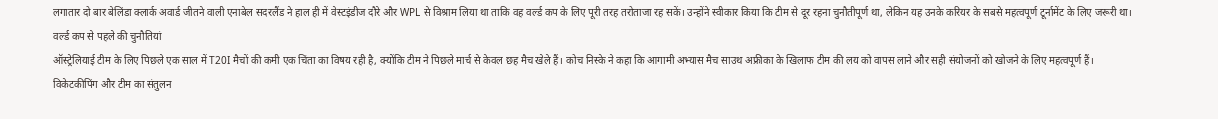लगातार दो बार बेलिंडा क्लार्क अवार्ड जीतने वाली एनाबेल सदरलैंड ने हाल ही में वेस्टइंडीज दौरे और WPL से विश्राम लिया था ताकि वह वर्ल्ड कप के लिए पूरी तरह तरोताजा रह सकें। उन्होंने स्वीकार किया कि टीम से दूर रहना चुनौतीपूर्ण था, लेकिन यह उनके करियर के सबसे महत्वपूर्ण टूर्नामेंट के लिए जरूरी था।
वर्ल्ड कप से पहले की चुनौतियां
ऑस्ट्रेलियाई टीम के लिए पिछले एक साल में T20I मैचों की कमी एक चिंता का विषय रही है, क्योंकि टीम ने पिछले मार्च से केवल छह मैच खेले हैं। कोच निस्के ने कहा कि आगामी अभ्यास मैच साउथ अफ्रीका के खिलाफ टीम की लय को वापस लाने और सही संयोजनों को खोजने के लिए महत्वपूर्ण हैं।
विकेटकीपिंग और टीम का संतुलन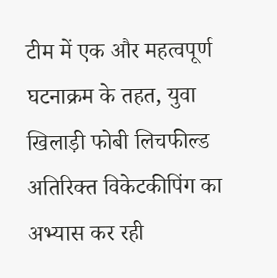टीम में एक और महत्वपूर्ण घटनाक्रम के तहत, युवा खिलाड़ी फोबी लिचफील्ड अतिरिक्त विकेटकीपिंग का अभ्यास कर रही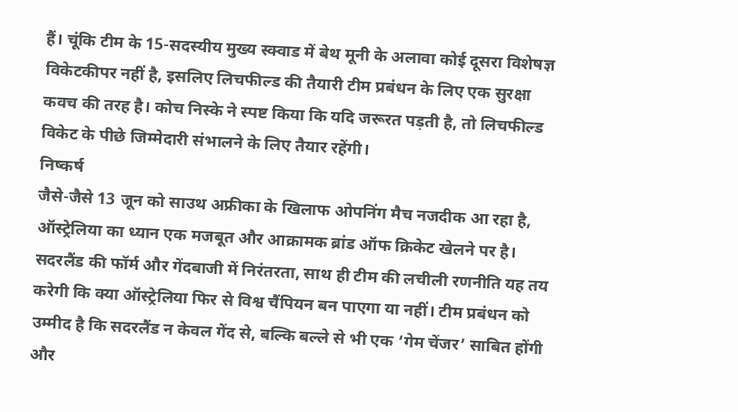हैं। चूंकि टीम के 15-सदस्यीय मुख्य स्क्वाड में बेथ मूनी के अलावा कोई दूसरा विशेषज्ञ विकेटकीपर नहीं है, इसलिए लिचफील्ड की तैयारी टीम प्रबंधन के लिए एक सुरक्षा कवच की तरह है। कोच निस्के ने स्पष्ट किया कि यदि जरूरत पड़ती है, तो लिचफील्ड विकेट के पीछे जिम्मेदारी संभालने के लिए तैयार रहेंगी।
निष्कर्ष
जैसे-जैसे 13 जून को साउथ अफ्रीका के खिलाफ ओपनिंग मैच नजदीक आ रहा है, ऑस्ट्रेलिया का ध्यान एक मजबूत और आक्रामक ब्रांड ऑफ क्रिकेट खेलने पर है। सदरलैंड की फॉर्म और गेंदबाजी में निरंतरता, साथ ही टीम की लचीली रणनीति यह तय करेगी कि क्या ऑस्ट्रेलिया फिर से विश्व चैंपियन बन पाएगा या नहीं। टीम प्रबंधन को उम्मीद है कि सदरलैंड न केवल गेंद से, बल्कि बल्ले से भी एक ‘गेम चेंजर’ साबित होंगी और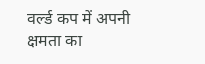वर्ल्ड कप में अपनी क्षमता का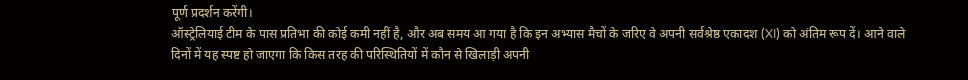पूर्ण प्रदर्शन करेंगी।
ऑस्ट्रेलियाई टीम के पास प्रतिभा की कोई कमी नहीं है, और अब समय आ गया है कि इन अभ्यास मैचों के जरिए वे अपनी सर्वश्रेष्ठ एकादश (XI) को अंतिम रूप दें। आने वाले दिनों में यह स्पष्ट हो जाएगा कि किस तरह की परिस्थितियों में कौन से खिलाड़ी अपनी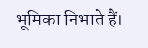भूमिका निभाते हैं।